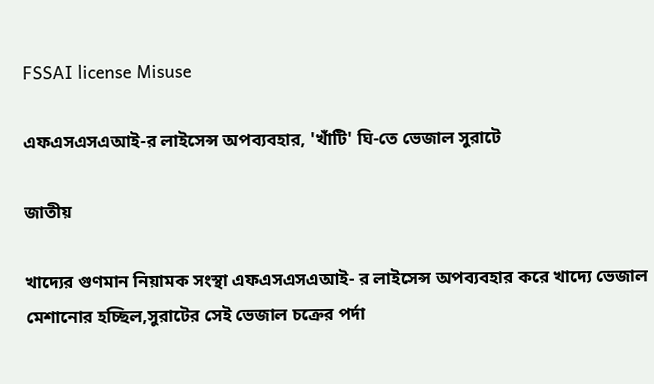FSSAI license Misuse

এফএসএসএআই-র লাইসেন্স অপব্যবহার, 'খাঁটি' ঘি-তে ভেজাল সুরাটে

জাতীয়

খাদ্যের গুণমান নিয়ামক সংস্থা এফএসএসএআই- র লাইসেন্স অপব্যবহার করে খাদ্যে ভেজাল মেশানোর হচ্ছিল,সুরাটের সেই ভেজাল চক্রের পর্দা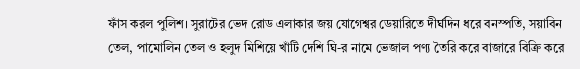ফাঁস করল পুলিশ। সুরাটের ভেদ রোড এলাকার জয় যোগেশ্বর ডেয়ারিতে দীর্ঘদিন ধরে বনস্পতি, সয়াবিন তেল, পামোলিন তেল ও হলুদ মিশিয়ে খাঁটি দেশি ঘি-র নামে ভেজাল পণ্য তৈরি করে বাজারে বিক্রি করে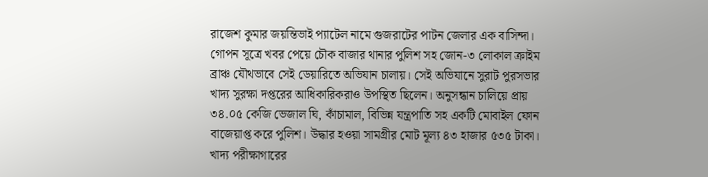রাজেশ কুমার জয়ন্তিভাই প্যাটেল নামে গুজরাটের পাটন জেলার এক বাসিন্দা। গোপন সূত্রে খবর পেয়ে চৌক বাজার থানার পুলিশ সহ জোন-৩ লোকাল ক্রাইম ব্রাঞ্চ যৌথভাবে সেই ডেয়ারিতে অভিযান চালায়। সেই অভিযানে সুরাট পুরসভার খাদ্য সুরক্ষা দপ্তরের আধিকারিকরাও উপস্থিত ছিলেন। অনুসন্ধান চালিয়ে প্রায় ৩৪.০৫ কেজি ভেজাল ঘি, কাঁচামাল, বিভিন্ন যন্ত্রপাতি সহ একটি মোবাইল ফোন বাজেয়াপ্ত করে পুলিশ। উদ্ধার হওয়া সামগ্রীর মোট মূল্য ৪৩ হাজার ৫৩৫ টাকা।
খাদ্য পরীক্ষাগারের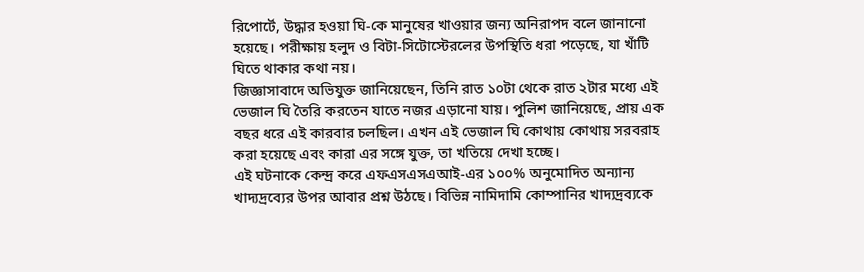রিপোর্টে, উদ্ধার হওয়া ঘি-কে মানুষের খাওয়ার জন্য অনিরাপদ বলে জানানো হয়েছে। পরীক্ষায় হলুদ ও বিটা-সিটোস্টেরলের উপস্থিতি ধরা পড়েছে, যা খাঁটি ঘিতে থাকার কথা নয়।
জিজ্ঞাসাবাদে অভিযুক্ত জানিয়েছেন, তিনি রাত ১০টা থেকে রাত ২টার মধ্যে এই ভেজাল ঘি তৈরি করতেন যাতে নজর এড়ানো যায়। পুলিশ জানিয়েছে, প্রায় এক বছর ধরে এই কারবার চলছিল। এখন এই ভেজাল ঘি কোথায় কোথায় সরবরাহ করা হয়েছে এবং কারা এর সঙ্গে যুক্ত, তা খতিয়ে দেখা হচ্ছে।
এই ঘটনাকে কেন্দ্র করে এফএসএসএআই-এর ১০০% অনুমোদিত অন্যান্য খাদ্যদ্রব্যের উপর আবার প্রশ্ন উঠছে। বিভিন্ন নামিদামি কোম্পানির খাদ্যদ্রব্যকে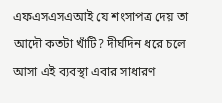এফএসএসএআই যে শংসাপত্র দেয় তা আদৌ কতটা খাঁটি? দীর্ঘদিন ধরে চলে আসা এই ব্যবস্থা এবার সাধারণ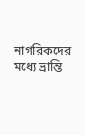নাগরিকদের মধ্যে ভ্রান্তি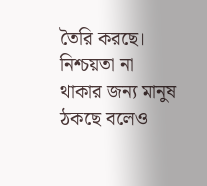তৈরি করছে। নিশ্চয়তা না থাকার জন্য মানুষ ঠকছে বলেও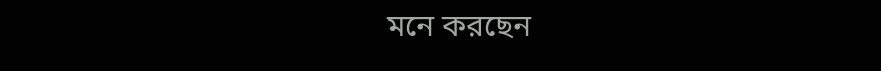মনে করছেন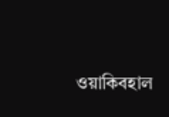ওয়াকিবহাল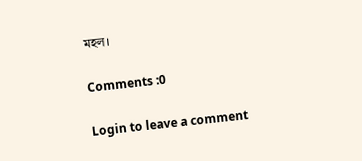মহল।

Comments :0

Login to leave a comment